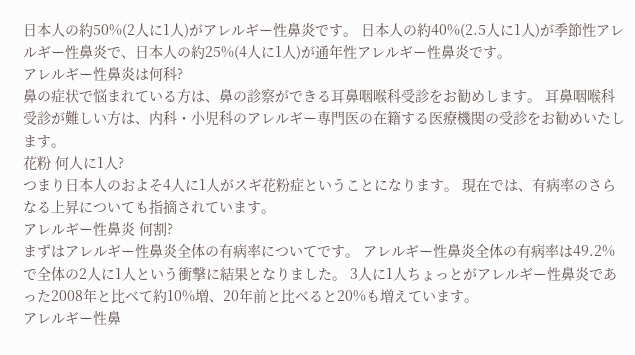日本人の約50%(2人に1人)がアレルギー性鼻炎です。 日本人の約40%(2.5人に1人)が季節性アレルギー性鼻炎で、日本人の約25%(4人に1人)が通年性アレルギー性鼻炎です。
アレルギー性鼻炎は何科?
鼻の症状で悩まれている方は、鼻の診察ができる耳鼻咽喉科受診をお勧めします。 耳鼻咽喉科受診が難しい方は、内科・小児科のアレルギー専門医の在籍する医療機関の受診をお勧めいたします。
花粉 何人に1人?
つまり日本人のおよそ4人に1人がスギ花粉症ということになります。 現在では、有病率のさらなる上昇についても指摘されています。
アレルギー性鼻炎 何割?
まずはアレルギー性鼻炎全体の有病率についてです。 アレルギー性鼻炎全体の有病率は49.2%で全体の2人に1人という衝撃に結果となりました。 3人に1人ちょっとがアレルギー性鼻炎であった2008年と比べて約10%増、20年前と比べると20%も増えています。
アレルギー性鼻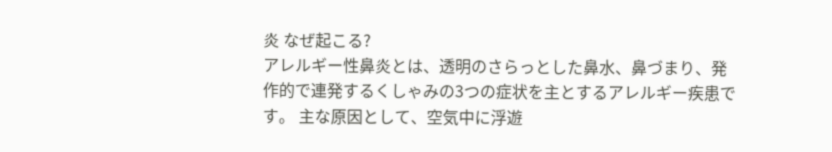炎 なぜ起こる?
アレルギー性鼻炎とは、透明のさらっとした鼻水、鼻づまり、発作的で連発するくしゃみの3つの症状を主とするアレルギー疾患です。 主な原因として、空気中に浮遊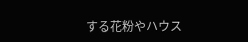する花粉やハウス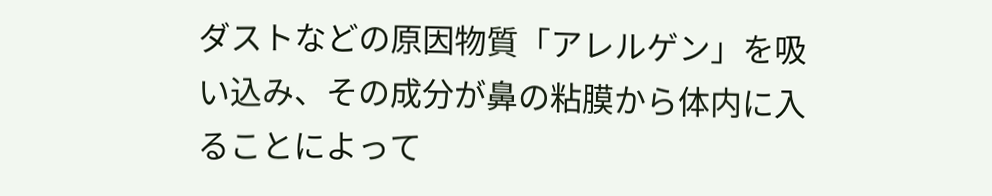ダストなどの原因物質「アレルゲン」を吸い込み、その成分が鼻の粘膜から体内に入ることによって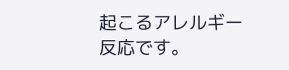起こるアレルギー反応です。